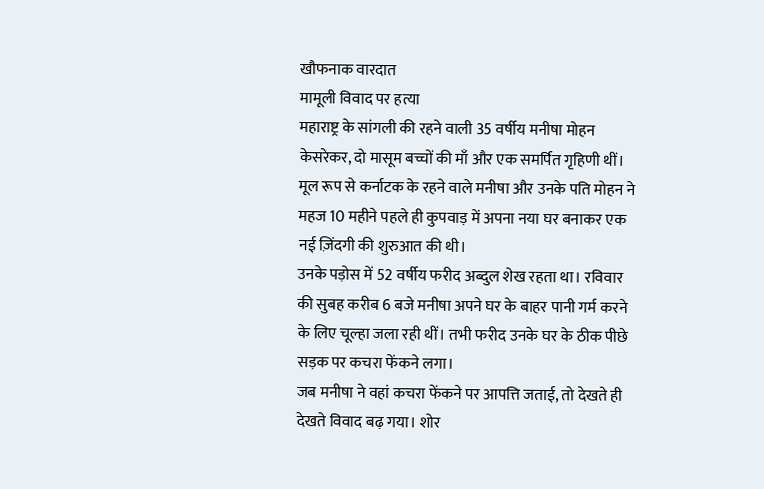खौफनाक वारदात
मामूली विवाद पर हत्या
महाराष्ट्र के सांगली की रहने वाली 35 वर्षीय मनीषा मोहन केसरेकर, दो मासूम बच्चों की माँ और एक समर्पित गृहिणी थीं। मूल रूप से कर्नाटक के रहने वाले मनीषा और उनके पति मोहन ने महज 10 महीने पहले ही कुपवाड़ में अपना नया घर बनाकर एक नई ज़िंदगी की शुरुआत की थी।
उनके पड़ोस में 52 वर्षीय फरीद अब्दुल शेख रहता था। रविवार की सुबह करीब 6 बजे मनीषा अपने घर के बाहर पानी गर्म करने के लिए चूल्हा जला रही थीं। तभी फरीद उनके घर के ठीक पीछे सड़क पर कचरा फेंकने लगा।
जब मनीषा ने वहां कचरा फेंकने पर आपत्ति जताई, तो देखते ही देखते विवाद बढ़ गया। शोर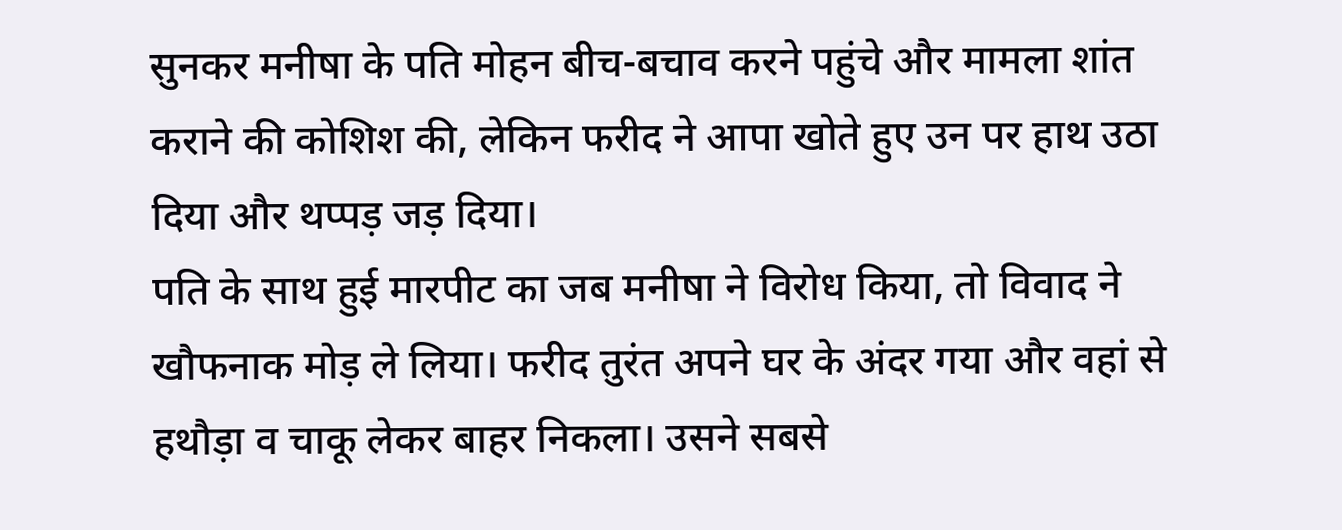सुनकर मनीषा के पति मोहन बीच-बचाव करने पहुंचे और मामला शांत कराने की कोशिश की, लेकिन फरीद ने आपा खोते हुए उन पर हाथ उठा दिया और थप्पड़ जड़ दिया।
पति के साथ हुई मारपीट का जब मनीषा ने विरोध किया, तो विवाद ने खौफनाक मोड़ ले लिया। फरीद तुरंत अपने घर के अंदर गया और वहां से हथौड़ा व चाकू लेकर बाहर निकला। उसने सबसे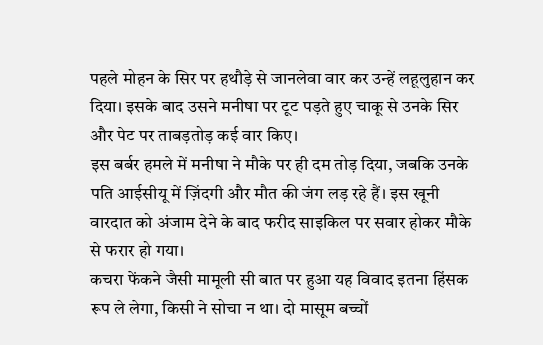पहले मोहन के सिर पर हथौड़े से जानलेवा वार कर उन्हें लहूलुहान कर दिया। इसके बाद उसने मनीषा पर टूट पड़ते हुए चाकू से उनके सिर और पेट पर ताबड़तोड़ कई वार किए।
इस बर्बर हमले में मनीषा ने मौके पर ही दम तोड़ दिया, जबकि उनके पति आईसीयू में ज़िंदगी और मौत की जंग लड़ रहे हैं। इस खूनी वारदात को अंजाम देने के बाद फरीद साइकिल पर सवार होकर मौके से फरार हो गया।
कचरा फेंकने जैसी मामूली सी बात पर हुआ यह विवाद इतना हिंसक रूप ले लेगा, किसी ने सोचा न था। दो मासूम बच्चों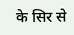के सिर से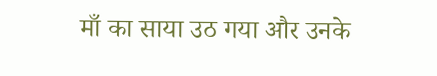माँ का साया उठ गया और उनके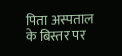पिता अस्पताल के बिस्तर पर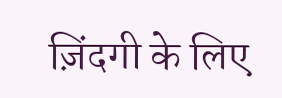ज़िंदगी के लिए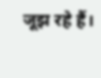जूझ रहे हैं।